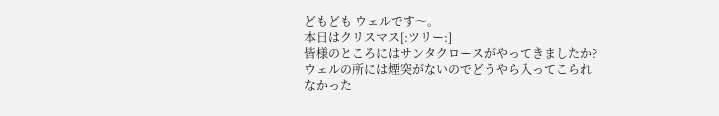どもども ウェルです〜。
本日はクリスマス[:ツリー:]
皆様のところにはサンタクロースがやってきましたか?
ウェルの所には煙突がないのでどうやら入ってこられなかった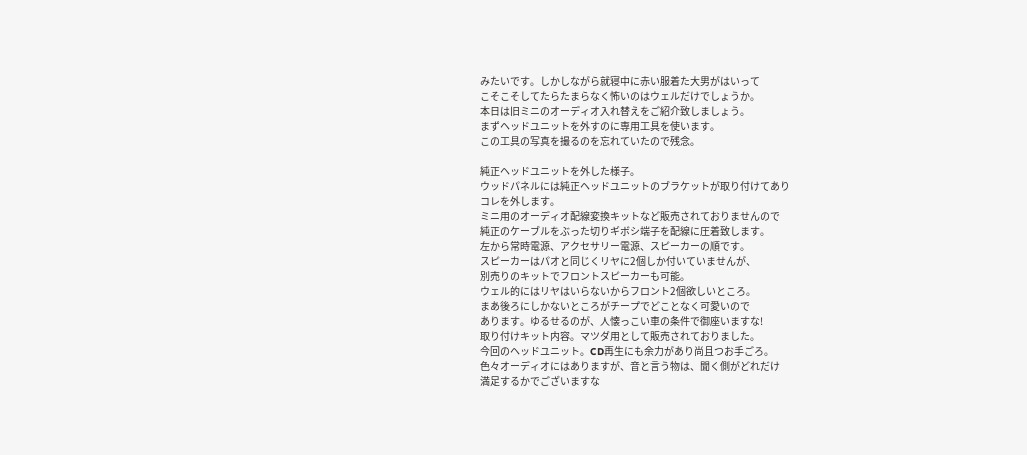みたいです。しかしながら就寝中に赤い服着た大男がはいって
こそこそしてたらたまらなく怖いのはウェルだけでしょうか。
本日は旧ミニのオーディオ入れ替えをご紹介致しましょう。
まずヘッドユニットを外すのに専用工具を使います。
この工具の写真を撮るのを忘れていたので残念。

純正ヘッドユニットを外した様子。
ウッドパネルには純正ヘッドユニットのブラケットが取り付けてあり
コレを外します。
ミニ用のオーディオ配線変換キットなど販売されておりませんので
純正のケーブルをぶった切りギボシ端子を配線に圧着致します。
左から常時電源、アクセサリー電源、スピーカーの順です。
スピーカーはパオと同じくリヤに2個しか付いていませんが、
別売りのキットでフロントスピーカーも可能。
ウェル的にはリヤはいらないからフロント2個欲しいところ。
まあ後ろにしかないところがチープでどことなく可愛いので
あります。ゆるせるのが、人懐っこい車の条件で御座いますな!
取り付けキット内容。マツダ用として販売されておりました。
今回のヘッドユニット。CD再生にも余力があり尚且つお手ごろ。
色々オーディオにはありますが、音と言う物は、聞く側がどれだけ
満足するかでございますな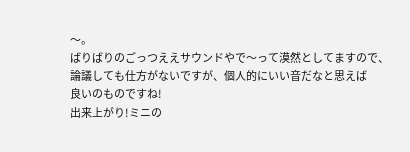〜。
ばりばりのごっつええサウンドやで〜って漠然としてますので、
論議しても仕方がないですが、個人的にいい音だなと思えば
良いのものですね!
出来上がり!ミニの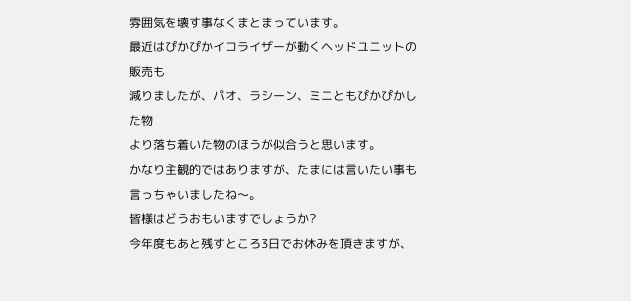雰囲気を壊す事なくまとまっています。
最近はぴかぴかイコライザーが動くヘッドユニットの販売も
減りましたが、パオ、ラシーン、ミニともぴかぴかした物
より落ち着いた物のほうが似合うと思います。
かなり主観的ではありますが、たまには言いたい事も
言っちゃいましたね〜。
皆様はどうおもいますでしょうか?
今年度もあと残すところ3日でお休みを頂きますが、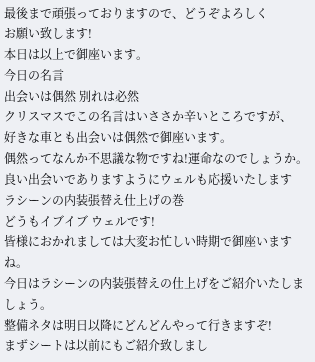最後まで頑張っておりますので、どうぞよろしく
お願い致します!
本日は以上で御座います。
今日の名言
出会いは偶然 別れは必然
クリスマスでこの名言はいささか辛いところですが、
好きな車とも出会いは偶然で御座います。
偶然ってなんか不思議な物ですね!運命なのでしょうか。
良い出会いでありますようにウェルも応援いたします
ラシーンの内装張替え仕上げの巻
どうもイブイブ ウェルです!
皆様におかれましては大変お忙しい時期で御座いますね。
今日はラシーンの内装張替えの仕上げをご紹介いたしましょう。
整備ネタは明日以降にどんどんやって行きますぞ!
まずシートは以前にもご紹介致しまし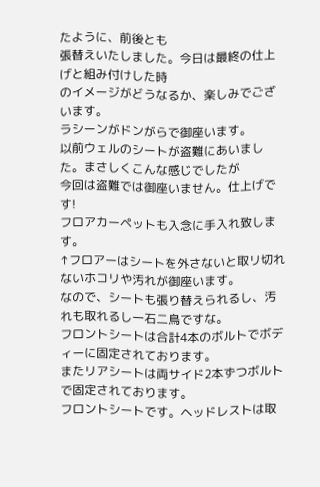たように、前後とも
張替えいたしました。今日は最終の仕上げと組み付けした時
のイメージがどうなるか、楽しみでございます。
ラシーンがドンがらで御座います。
以前ウェルのシートが盗難にあいました。まさしくこんな感じでしたが
今回は盗難では御座いません。仕上げです!
フロアカーペットも入念に手入れ致します。
↑フロアーはシートを外さないと取リ切れないホコリや汚れが御座います。
なので、シートも張り替えられるし、汚れも取れるし一石二鳥ですな。
フロントシートは合計4本のボルトでボディーに固定されております。
またリアシートは両サイド2本ずつボルトで固定されております。
フロントシートです。ヘッドレストは取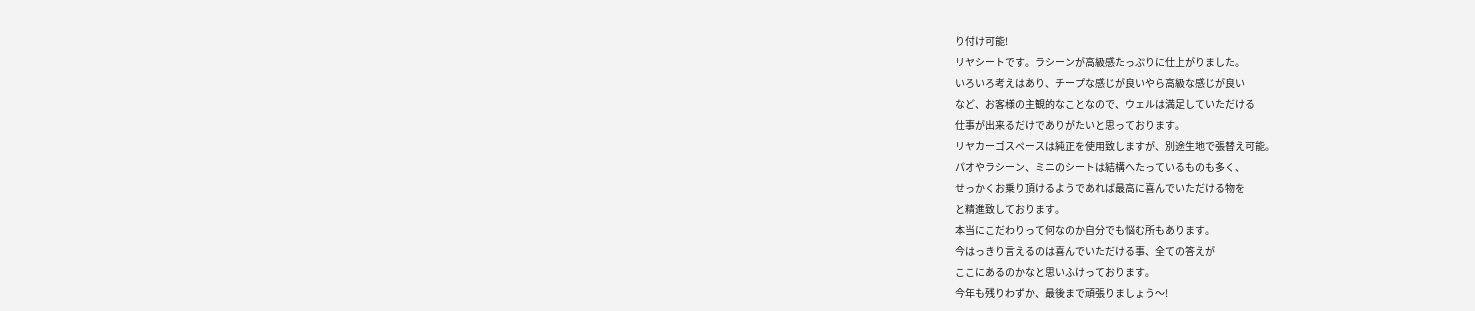り付け可能!
リヤシートです。ラシーンが高級感たっぷりに仕上がりました。
いろいろ考えはあり、チープな感じが良いやら高級な感じが良い
など、お客様の主観的なことなので、ウェルは満足していただける
仕事が出来るだけでありがたいと思っております。
リヤカーゴスペースは純正を使用致しますが、別途生地で張替え可能。
パオやラシーン、ミニのシートは結構へたっているものも多く、
せっかくお乗り頂けるようであれば最高に喜んでいただける物を
と精進致しております。
本当にこだわりって何なのか自分でも悩む所もあります。
今はっきり言えるのは喜んでいただける事、全ての答えが
ここにあるのかなと思いふけっております。
今年も残りわずか、最後まで頑張りましょう〜!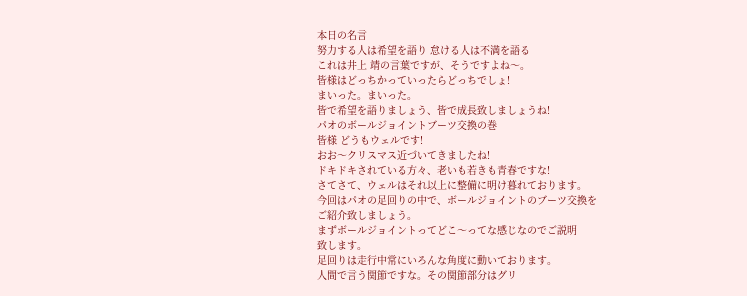本日の名言
努力する人は希望を語り 怠ける人は不満を語る
これは井上 靖の言葉ですが、そうですよね〜。
皆様はどっちかっていったらどっちでしょ!
まいった。まいった。
皆で希望を語りましょう、皆で成長致しましょうね!
パオのボールジョイントブーツ交換の巻
皆様 どうもウェルです!
おお〜クリスマス近づいてきましたね!
ドキドキされている方々、老いも若きも青春ですな!
さてさて、ウェルはそれ以上に整備に明け暮れております。
今回はパオの足回りの中で、ボールジョイントのブーツ交換を
ご紹介致しましょう。
まずボールジョイントってどこ〜ってな感じなのでご説明
致します。
足回りは走行中常にいろんな角度に動いております。
人間で言う関節ですな。その関節部分はグリ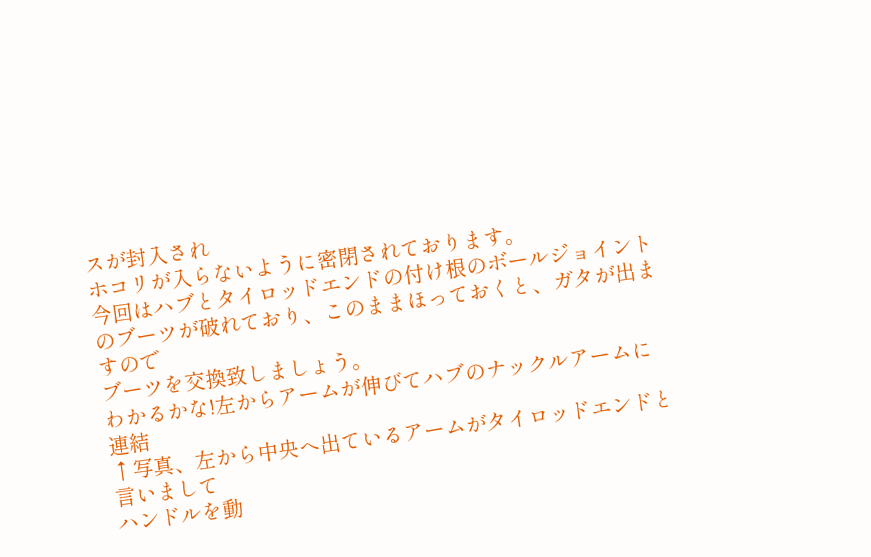スが封入され
ホコリが入らないように密閉されております。
今回はハブとタイロッドエンドの付け根のボールジョイント
のブーツが破れており、このままほっておくと、ガタが出ますので
ブーツを交換致しましょう。
わかるかな!左からアームが伸びてハブのナックルアームに連結
↑写真、左から中央へ出ているアームがタイロッドエンドと言いまして
ハンドルを動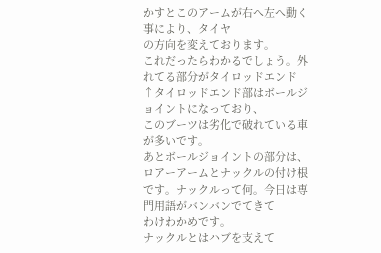かすとこのアームが右へ左へ動く事により、タイヤ
の方向を変えております。
これだったらわかるでしょう。外れてる部分がタイロッドエンド
↑タイロッドエンド部はボールジョイントになっており、
このブーツは劣化で破れている車が多いです。
あとボールジョイントの部分は、ロアーアームとナックルの付け根
です。ナックルって何。今日は専門用語がバンバンでてきて
わけわかめです。
ナックルとはハブを支えて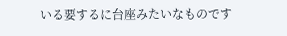いる要するに台座みたいなものです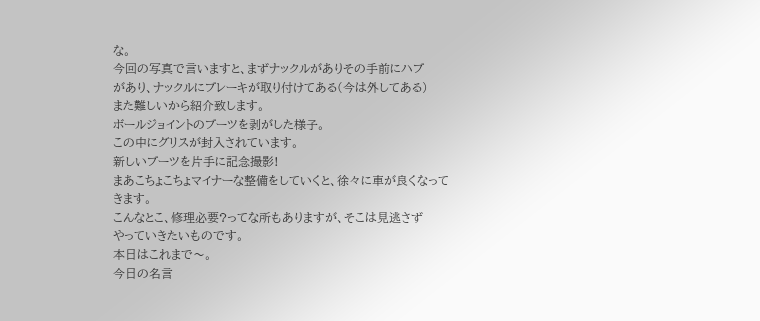な。
今回の写真で言いますと、まずナックルがありその手前にハブ
があり、ナックルにブレーキが取り付けてある(今は外してある)
また難しいから紹介致します。
ボールジョイントのブーツを剥がした様子。
この中にグリスが封入されています。
新しいブーツを片手に記念撮影!
まあこちょこちょマイナーな整備をしていくと、徐々に車が良くなって
きます。
こんなとこ、修理必要?ってな所もありますが、そこは見逃さず
やっていきたいものです。
本日はこれまで〜。
今日の名言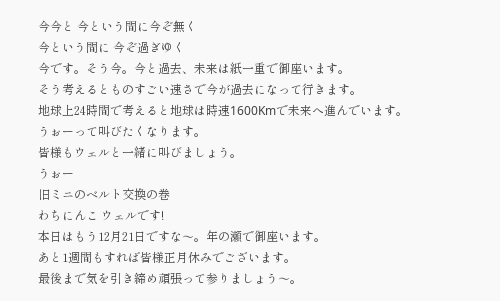今今と 今という間に今ぞ無く
今という間に 今ぞ過ぎゆく
今です。そう今。今と過去、未来は紙一重で御座います。
そう考えるとものすごい速さで今が過去になって行きます。
地球上24時間で考えると地球は時速1600Kmで未来へ進んでいます。
うぉーって叫びたくなります。
皆様もウェルと一緒に叫びましょう。
うぉー
旧ミニのベルト交換の巻
わちにんこ ウェルです!
本日はもう12月21日ですな〜。年の瀬で御座います。
あと1週間もすれば皆様正月休みでございます。
最後まで気を引き締め頑張って参りましょう〜。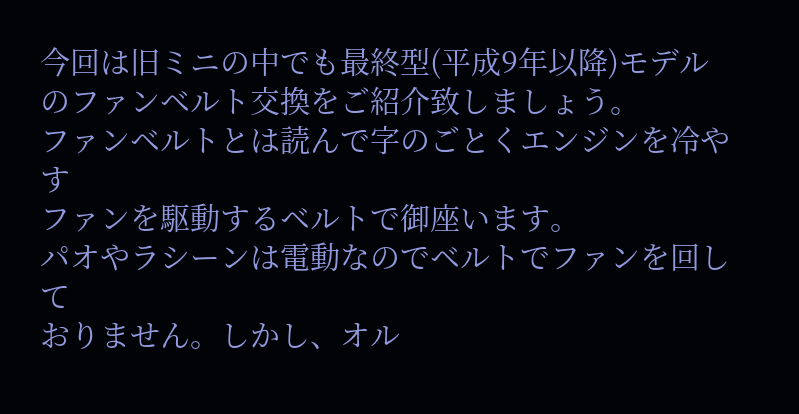今回は旧ミニの中でも最終型(平成9年以降)モデル
のファンベルト交換をご紹介致しましょう。
ファンベルトとは読んで字のごとくエンジンを冷やす
ファンを駆動するベルトで御座います。
パオやラシーンは電動なのでベルトでファンを回して
おりません。しかし、オル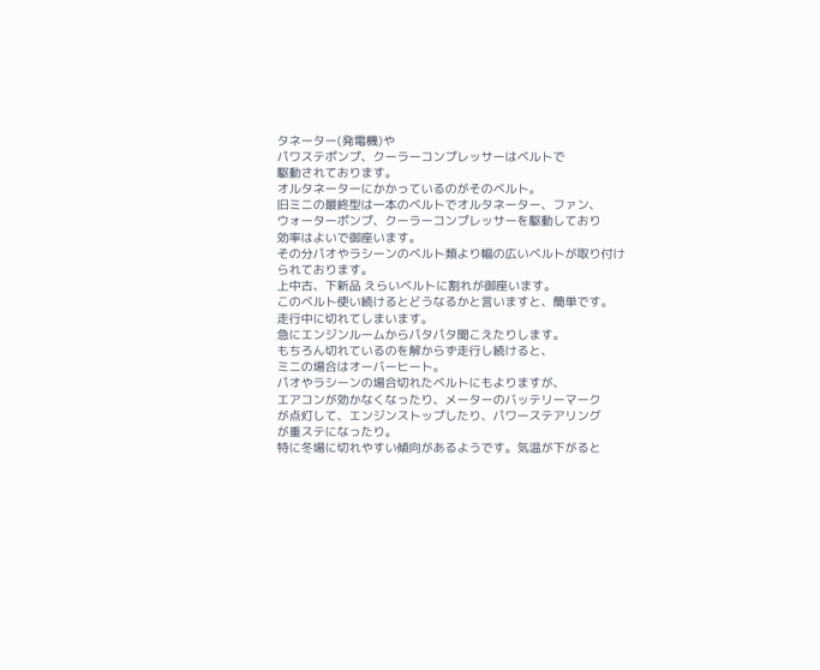タネーター(発電機)や
パワステポンプ、クーラーコンプレッサーはベルトで
駆動されております。
オルタネーターにかかっているのがそのベルト。
旧ミニの最終型は一本のベルトでオルタネーター、ファン、
ウォーターポンプ、クーラーコンプレッサーを駆動しており
効率はよいで御座います。
その分パオやラシーンのベルト類より幅の広いベルトが取り付け
られております。
上中古、下新品 えらいベルトに割れが御座います。
このベルト使い続けるとどうなるかと言いますと、簡単です。
走行中に切れてしまいます。
急にエンジンルームからパタパタ聞こえたりします。
もちろん切れているのを解からず走行し続けると、
ミニの場合はオーバーヒート。
パオやラシーンの場合切れたベルトにもよりますが、
エアコンが効かなくなったり、メーターのバッテリーマーク
が点灯して、エンジンストップしたり、パワーステアリング
が重ステになったり。
特に冬場に切れやすい傾向があるようです。気温が下がると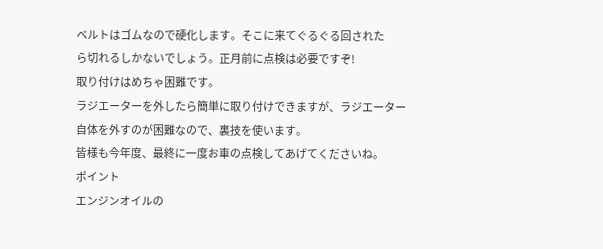ベルトはゴムなので硬化します。そこに来てぐるぐる回された
ら切れるしかないでしょう。正月前に点検は必要ですぞ!
取り付けはめちゃ困難です。
ラジエーターを外したら簡単に取り付けできますが、ラジエーター
自体を外すのが困難なので、裏技を使います。
皆様も今年度、最終に一度お車の点検してあげてくださいね。
ポイント
エンジンオイルの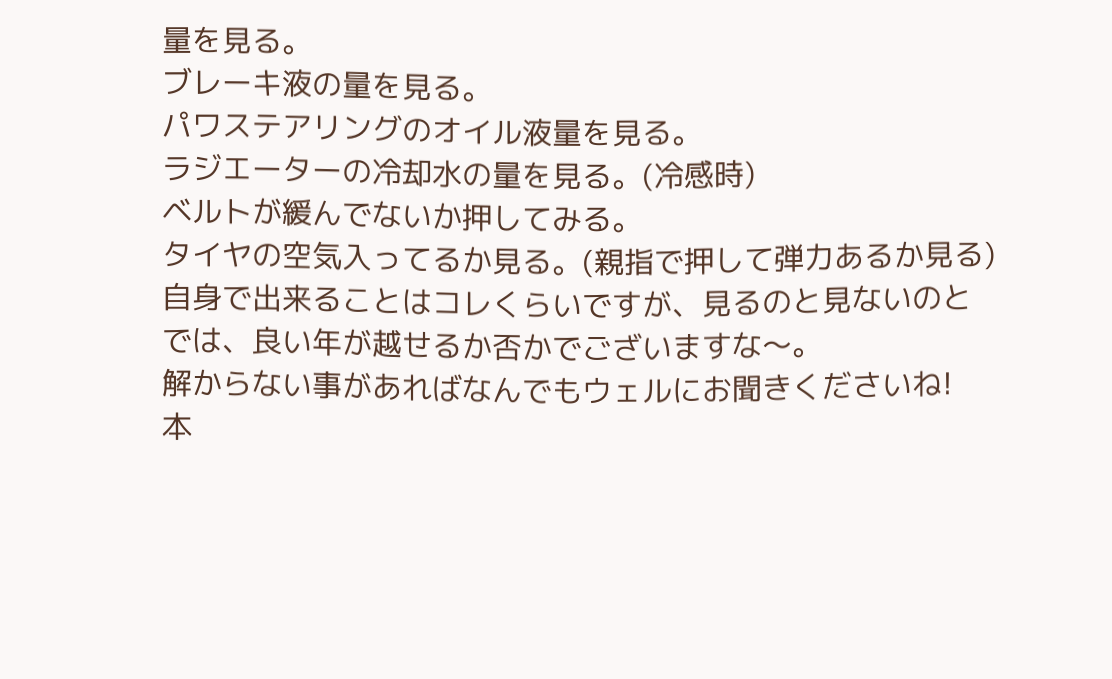量を見る。
ブレーキ液の量を見る。
パワステアリングのオイル液量を見る。
ラジエーターの冷却水の量を見る。(冷感時)
ベルトが緩んでないか押してみる。
タイヤの空気入ってるか見る。(親指で押して弾力あるか見る)
自身で出来ることはコレくらいですが、見るのと見ないのと
では、良い年が越せるか否かでございますな〜。
解からない事があればなんでもウェルにお聞きくださいね!
本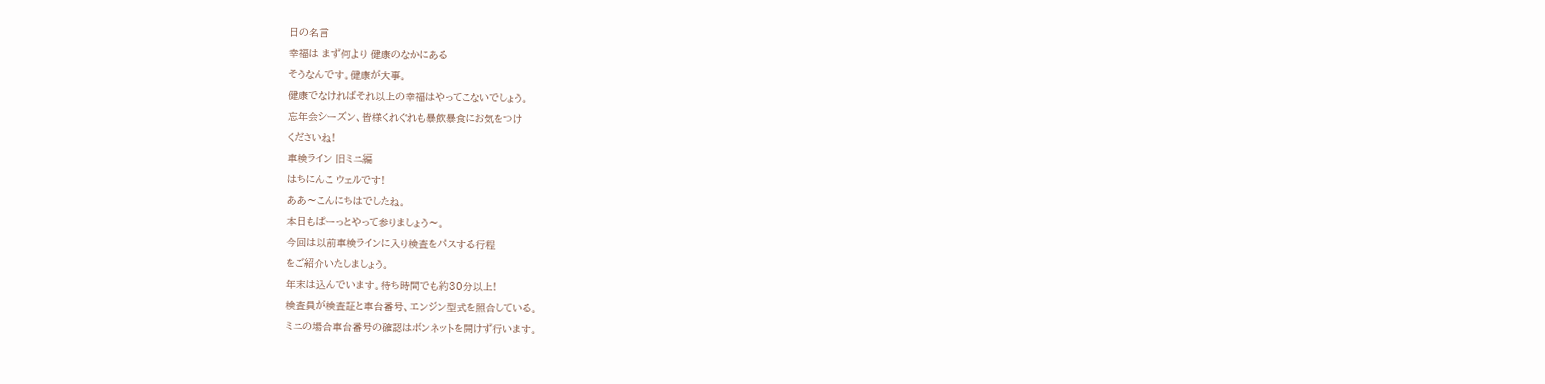日の名言
幸福は まず何より 健康のなかにある
そうなんです。健康が大事。
健康でなければそれ以上の幸福はやってこないでしょう。
忘年会シーズン、皆様くれぐれも暴飲暴食にお気をつけ
くださいね!
車検ライン 旧ミニ編
はちにんこ ウェルです!
ああ〜こんにちはでしたね。
本日もぱーっとやって参りましょう〜。
今回は以前車検ラインに入り検査をパスする行程
をご紹介いたしましょう。
年末は込んでいます。待ち時間でも約30分以上!
検査員が検査証と車台番号、エンジン型式を照合している。
ミニの場合車台番号の確認はボンネットを開けず行います。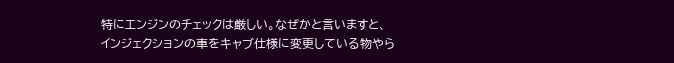特にエンジンのチェックは厳しい。なぜかと言いますと、
インジェクションの車をキャブ仕様に変更している物やら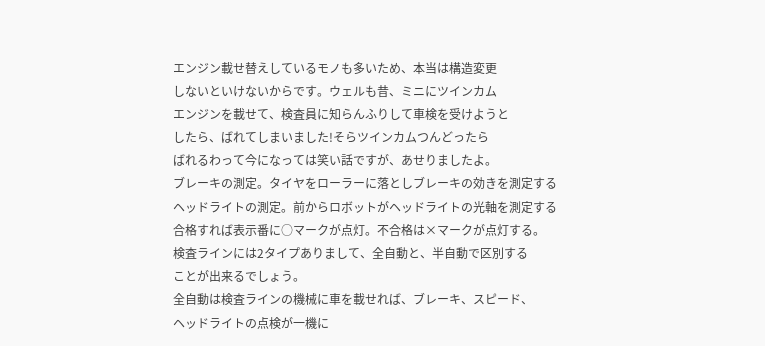エンジン載せ替えしているモノも多いため、本当は構造変更
しないといけないからです。ウェルも昔、ミニにツインカム
エンジンを載せて、検査員に知らんふりして車検を受けようと
したら、ばれてしまいました!そらツインカムつんどったら
ばれるわって今になっては笑い話ですが、あせりましたよ。
ブレーキの測定。タイヤをローラーに落としブレーキの効きを測定する
ヘッドライトの測定。前からロボットがヘッドライトの光軸を測定する
合格すれば表示番に○マークが点灯。不合格は×マークが点灯する。
検査ラインには2タイプありまして、全自動と、半自動で区別する
ことが出来るでしょう。
全自動は検査ラインの機械に車を載せれば、ブレーキ、スピード、
ヘッドライトの点検が一機に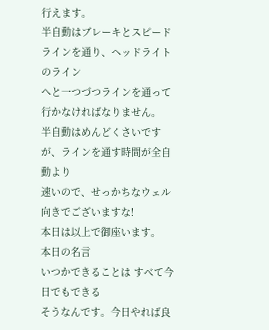行えます。
半自動はブレーキとスピードラインを通り、ヘッドライトのライン
へと一つづつラインを通って行かなければなりません。
半自動はめんどくさいですが、ラインを通す時間が全自動より
速いので、せっかちなウェル向きでございますな!
本日は以上で御座います。
本日の名言
いつかできることは すべて今日でもできる
そうなんです。今日やれば良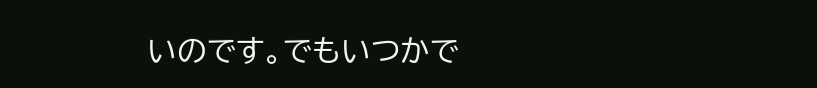いのです。でもいつかで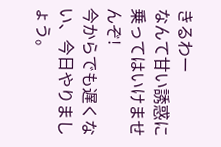きるわー
なんて甘い誘惑に乗ってはいけませんぞ!
今からでも遅くない、今日やりましょう。